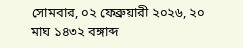সোমবার, ০২ ফেব্রুয়ারী ২০২৬, ২০ মাঘ ১৪৩২ বঙ্গাব্দ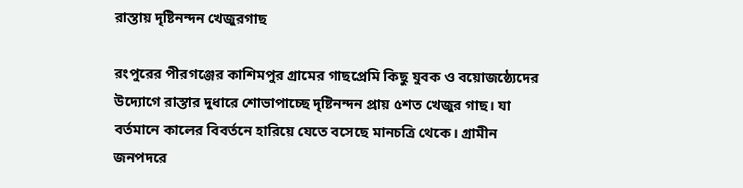রাস্তায় দৃষ্টিনন্দন খেজুরগাছ

রংপুরের পীরগঞ্জের কাশিমপুর গ্রামের গাছপ্রেমি কিছু যুবক ও বয়োজষ্ঠ্যেদের উদ্যোগে রাস্তার দুধারে শোভাপাচ্ছে দৃষ্টিনন্দন প্রায় ৫শত খেজুর গাছ। যা বর্তমানে কালের বিবর্তনে হারিয়ে যেতে বসেছে মানচত্রি থেকে। গ্রামীন জনপদরে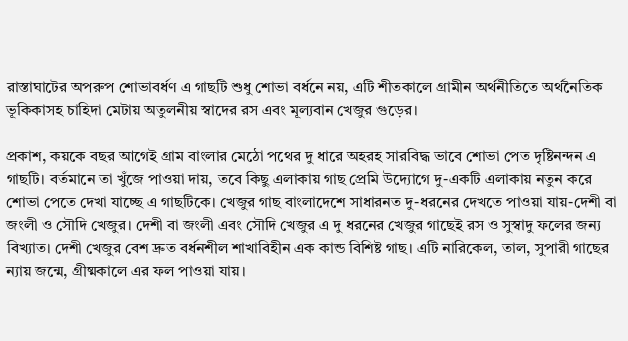রাস্তাঘাটের অপরুপ শোভাবর্ধণ এ গাছটি শুধু শোভা বর্ধনে নয়, এটি শীতকালে গ্রামীন অর্থনীতিতে অর্থনৈতিক ভূকিকাসহ চাহিদা মেটায় অতুলনীয় স্বাদের রস এবং মূল্যবান খেজুর গুড়ের।

প্রকাশ, কয়কে বছর আগেই গ্রাম বাংলার মেঠো পথের দু ধারে অহরহ সারবিদ্ধ ভাবে শোভা পেত দৃষ্টিনন্দন এ গাছটি। বর্তমানে তা খুঁজে পাওয়া দায়, তবে কিছু এলাকায় গাছ প্রেমি উদ্যোগে দু-একটি এলাকায় নতুন করে শোভা পেতে দেখা যাচ্ছে এ গাছটিকে। খেজুর গাছ বাংলাদেশে সাধারনত দু-ধরনের দেখতে পাওয়া যায়-দেশী বা জংলী ও সৌদি খেজুর। দেশী বা জংলী এবং সৌদি খেজুর এ দু ধরনের খেজুর গাছেই রস ও সুস্বাদু ফলের জন্য বিখ্যাত। দেশী খেজুর বেশ দ্রুত বর্ধনশীল শাখাবিহীন এক কান্ড বিশিষ্ট গাছ। এটি নারিকেল, তাল, সুপারী গাছের ন্যায় জন্মে, গ্রীষ্মকালে এর ফল পাওয়া যায়।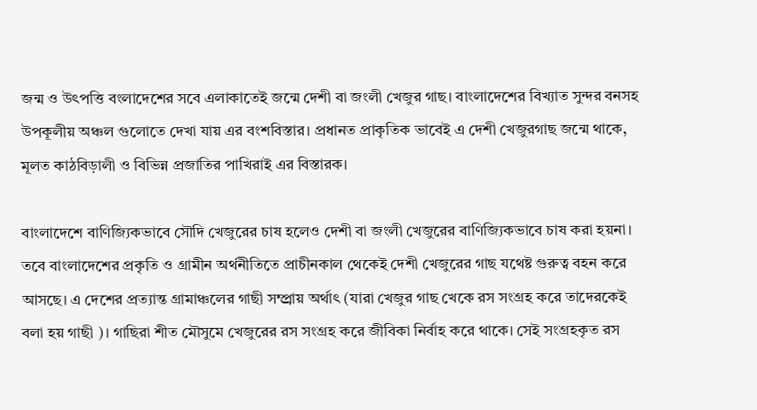জন্ম ও উৎপত্তি বংলাদেশের সবে এলাকাতেই জন্মে দেশী বা জংলী খেজুর গাছ। বাংলাদেশের বিখ্যাত সুন্দর বনসহ উপকূলীয় অঞ্চল গুলোতে দেখা যায় এর বংশবিস্তার। প্রধানত প্রাকৃতিক ভাবেই এ দেশী খেজুরগাছ জন্মে থাকে, মূলত কাঠবিড়ালী ও বিভিন্ন প্রজাতির পাখিরাই এর বিস্তারক।

বাংলাদেশে বাণিজ্যিকভাবে সৌদি খেজুরের চাষ হলেও দেশী বা জংলী খেজুরের বাণিজ্যিকভাবে চাষ করা হয়না। তবে বাংলাদেশের প্রকৃতি ও গ্রামীন অর্থনীতিতে প্রাচীনকাল থেকেই দেশী খেজুরের গাছ যথেষ্ট গুরুত্ব বহন করে আসছে। এ দেশের প্রত্যান্ত গ্রামাঞ্চলের গাছী সম্প্র্রায় অর্থাৎ (যারা খেজুর গাছ খেকে রস সংগ্রহ করে তাদেরকেই বলা হয় গাছী )। গাছিরা শীত মৌসুমে খেজুরের রস সংগ্রহ করে জীবিকা নির্বাহ করে থাকে। সেই সংগ্রহকৃত রস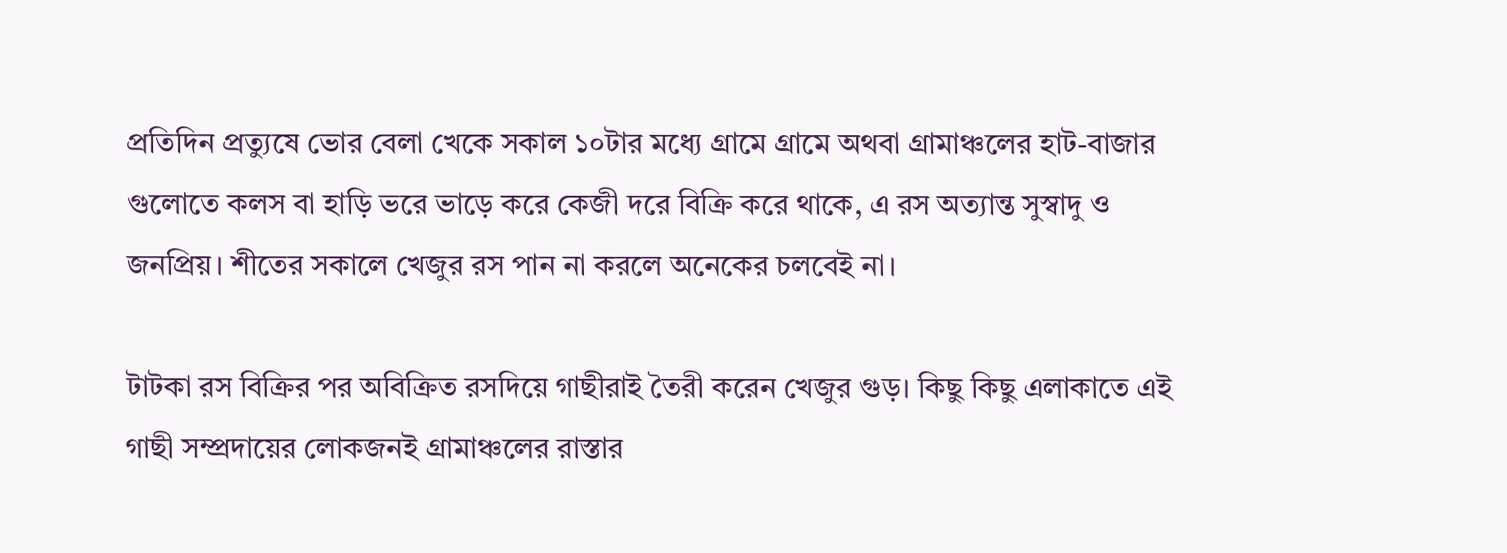প্রতিদিন প্রত্যুষে ভোর বেলা খেকে সকাল ১০টার মধ্যে গ্রামে গ্রামে অথবা গ্রামাঞ্চলের হাট-বাজার গুলোতে কলস বা হাড়ি ভরে ভাড়ে করে কেজী দরে বিক্রি করে থাকে, এ রস অত্যান্ত সুস্বাদু ও জনপ্রিয়। শীতের সকালে খেজুর রস পান না করলে অনেকের চলবেই না।

টাটকা রস বিক্রির পর অবিক্রিত রসদিয়ে গাছীরাই তৈরী করেন খেজুর গুড়। কিছু কিছু এলাকাতে এই গাছী সম্প্রদায়ের লোকজনই গ্রামাঞ্চলের রাস্তার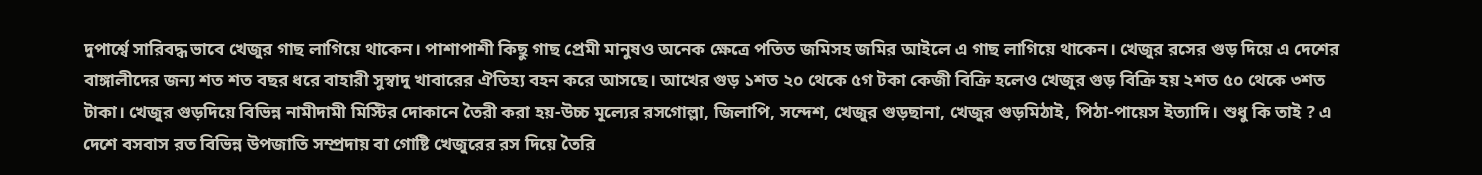দুপার্শ্বে সারিবদ্ধ ভাবে খেজুর গাছ লাগিয়ে থাকেন। পাশাপাশী কিছু গাছ প্রেমী মানুষও অনেক ক্ষেত্রে পতিত জমিসহ জমির আইলে এ গাছ লাগিয়ে থাকেন। খেজুর রসের গুড় দিয়ে এ দেশের বাঙ্গালীদের জন্য শত শত বছর ধরে বাহারী সুস্বাদু খাবারের ঐতিহ্য বহন করে আসছে। আখের গুড় ১শত ২০ থেকে ৫গ টকা কেজী বিক্রি হলেও খেজুর গুড় বিক্রি হয় ২শত ৫০ থেকে ৩শত টাকা। খেজুর গুড়দিয়ে বিভিন্ন নামীদামী মিস্টির দোকানে তৈরী করা হয়-উচ্চ মূল্যের রসগোল্লা, জিলাপি, সন্দেশ, খেজুর গুড়ছানা, খেজুর গুড়মিঠাই, পিঠা-পায়েস ইত্যাদি। শুধু কি তাই ? এ দেশে বসবাস রত বিভিন্ন উপজাতি সম্প্রদায় বা গোষ্টি খেজুরের রস দিয়ে তৈরি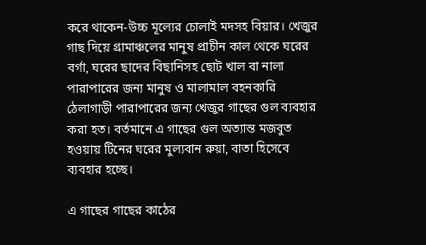করে থাকেন-উচ্চ মূল্যের চোলাই মদসহ বিয়ার। খেজুর গাছ দিয়ে গ্রামাঞ্চলের মানুষ প্রাচীন কাল থেকে ঘরের বর্গা, ঘরের ছাদের বিছানিসহ ছোট খাল বা নালা পারাপারের জন্য মানুষ ও মালামাল বহনকারি ঠেলাগাড়ী পারাপারের জন্য খেজুর গাছের গুল ব্যবহার করা হত। বর্তমানে এ গাছের গুল অত্যান্ত মজবুত হওয়ায় টিনের ঘরের মুল্যবান রুয়া, বাতা হিসেবে ব্যবহার হচ্ছে।

এ গাছের গাছের কাঠের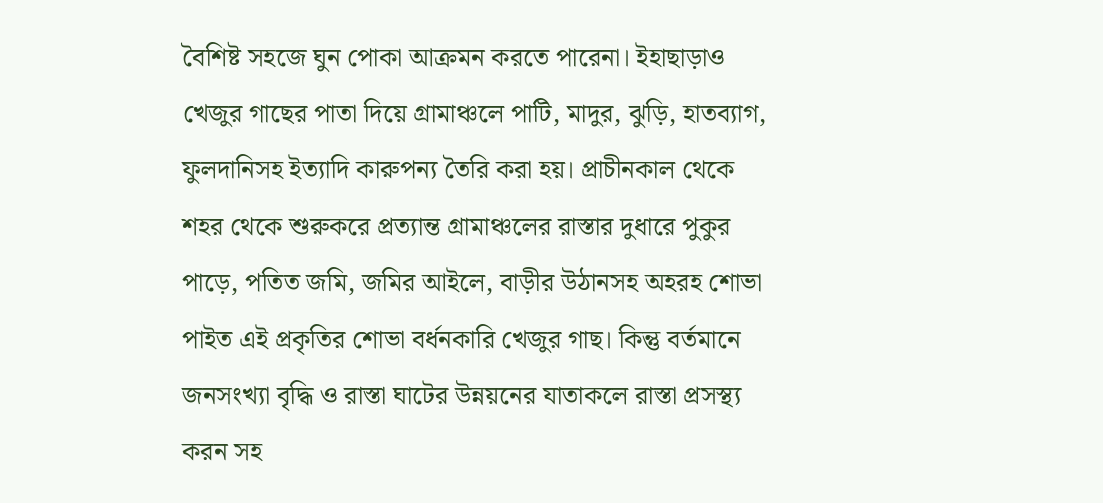বৈশিষ্ট সহজে ঘুন পোকা আক্রমন করতে পারেনা। ইহাছাড়াও খেজুর গাছের পাতা দিয়ে গ্রামাঞ্চলে পাটি, মাদুর, ঝুড়ি, হাতব্যাগ, ফুলদানিসহ ইত্যাদি কারুপন্য তৈরি করা হয়। প্রাচীনকাল থেকে শহর থেকে শুরুকরে প্রত্যান্ত গ্রামাঞ্চলের রাস্তার দুধারে পুকুর পাড়ে, পতিত জমি, জমির আইলে, বাড়ীর উঠানসহ অহরহ শোভা পাইত এই প্রকৃতির শোভা বর্ধনকারি খেজুর গাছ। কিন্তু বর্তমানে জনসংখ্যা বৃদ্ধি ও রাস্তা ঘাটের উন্নয়নের যাতাকলে রাস্তা প্রসস্থ্য করন সহ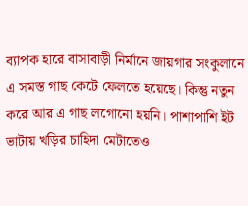ব্যাপক হারে বাসাবাড়ী নির্মানে জায়গার সংকুলানে এ সমস্ত গাছ কেটে ফেলতে হয়েছে। কিন্তু নতুন করে আর এ গাছ লগোনো হয়নি। পাশাপাশি ইট ভাটায় খড়ির চাহিদা মেটাতেও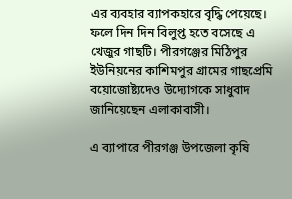এর ব্যবহার ব্যাপকহারে বৃদ্ধি পেয়েছে। ফলে দিন দিন বিলুপ্ত হতে বসেছে এ খেজুর গাছটি। পীরগঞ্জের মিঠিপুর ইউনিয়নের কাশিমপুর গ্রামের গাছপ্রেমি বয়োজোষ্ট্যদেও উদ্যোগকে সাধুবাদ জানিয়েছেন এলাকাবাসী।

এ ব্যাপারে পীরগঞ্জ উপজেলা কৃষি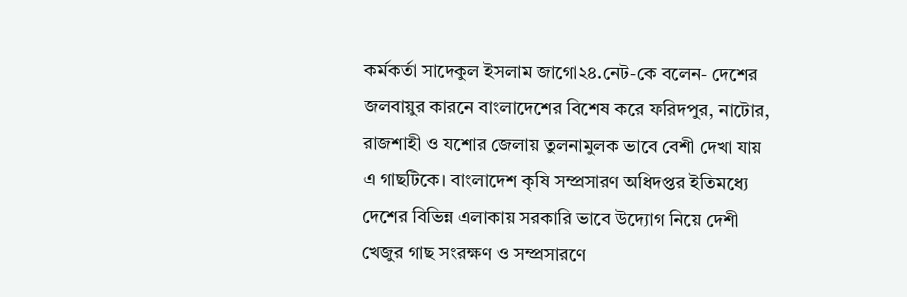কর্মকর্তা সাদেকুল ইসলাম জাগো২৪.নেট-কে বলেন- দেশের জলবায়ুর কারনে বাংলাদেশের বিশেষ করে ফরিদপুর, নাটোর, রাজশাহী ও যশোর জেলায় তুলনামুলক ভাবে বেশী দেখা যায় এ গাছটিকে। বাংলাদেশ কৃষি সম্প্রসারণ অধিদপ্তর ইতিমধ্যে দেশের বিভিন্ন এলাকায় সরকারি ভাবে উদ্যোগ নিয়ে দেশী খেজুর গাছ সংরক্ষণ ও সম্প্রসারণে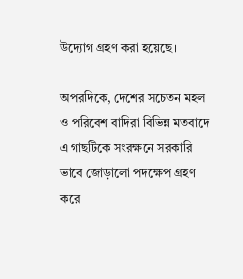উদ্যোগ গ্রহণ করা হয়েছে।

অপরদিকে, দেশের সচেতন মহল ও পরিবেশ বাদিরা বিভিন্ন মতবাদে এ গাছটিকে সংরক্ষনে সরকারি ভাবে জোড়ালো পদক্ষেপ গ্রহণ করে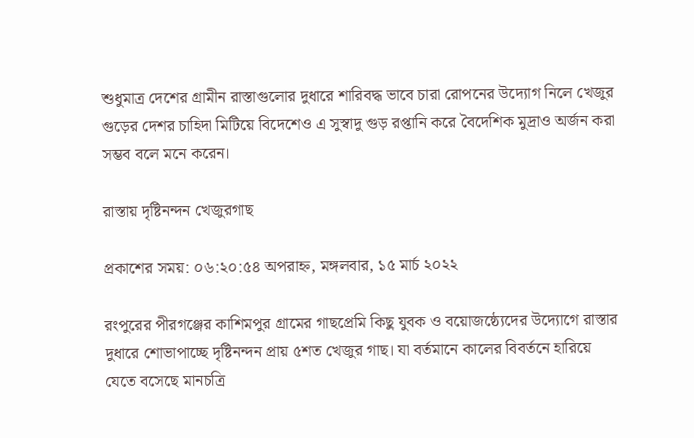শুধুমাত্র দেশের গ্রামীন রাস্তাগুলোর দুধারে শারিবদ্ধ ভাবে চারা রোপনের উদ্যোগ নিলে খেজুর গুড়ের দেশর চাহিদা মিটিয়ে বিদেশেও এ সুস্বাদু গুড় রপ্তানি করে বৈদেশিক মুদ্রাও অর্জন করা সম্ভব বলে মনে করেন।

রাস্তায় দৃষ্টিনন্দন খেজুরগাছ

প্রকাশের সময়: ০৬:২০:৫৪ অপরাহ্ন, মঙ্গলবার, ১৫ মার্চ ২০২২

রংপুরের পীরগঞ্জের কাশিমপুর গ্রামের গাছপ্রেমি কিছু যুবক ও বয়োজষ্ঠ্যেদের উদ্যোগে রাস্তার দুধারে শোভাপাচ্ছে দৃষ্টিনন্দন প্রায় ৫শত খেজুর গাছ। যা বর্তমানে কালের বিবর্তনে হারিয়ে যেতে বসেছে মানচত্রি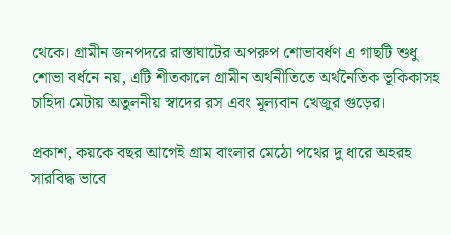থেকে। গ্রামীন জনপদরে রাস্তাঘাটের অপরুপ শোভাবর্ধণ এ গাছটি শুধু শোভা বর্ধনে নয়, এটি শীতকালে গ্রামীন অর্থনীতিতে অর্থনৈতিক ভূকিকাসহ চাহিদা মেটায় অতুলনীয় স্বাদের রস এবং মূল্যবান খেজুর গুড়ের।

প্রকাশ, কয়কে বছর আগেই গ্রাম বাংলার মেঠো পথের দু ধারে অহরহ সারবিদ্ধ ভাবে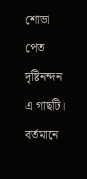শোভা পেত দৃষ্টিনন্দন এ গাছটি। বর্তমানে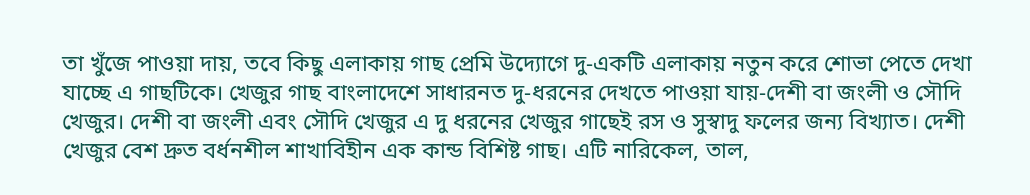তা খুঁজে পাওয়া দায়, তবে কিছু এলাকায় গাছ প্রেমি উদ্যোগে দু-একটি এলাকায় নতুন করে শোভা পেতে দেখা যাচ্ছে এ গাছটিকে। খেজুর গাছ বাংলাদেশে সাধারনত দু-ধরনের দেখতে পাওয়া যায়-দেশী বা জংলী ও সৌদি খেজুর। দেশী বা জংলী এবং সৌদি খেজুর এ দু ধরনের খেজুর গাছেই রস ও সুস্বাদু ফলের জন্য বিখ্যাত। দেশী খেজুর বেশ দ্রুত বর্ধনশীল শাখাবিহীন এক কান্ড বিশিষ্ট গাছ। এটি নারিকেল, তাল,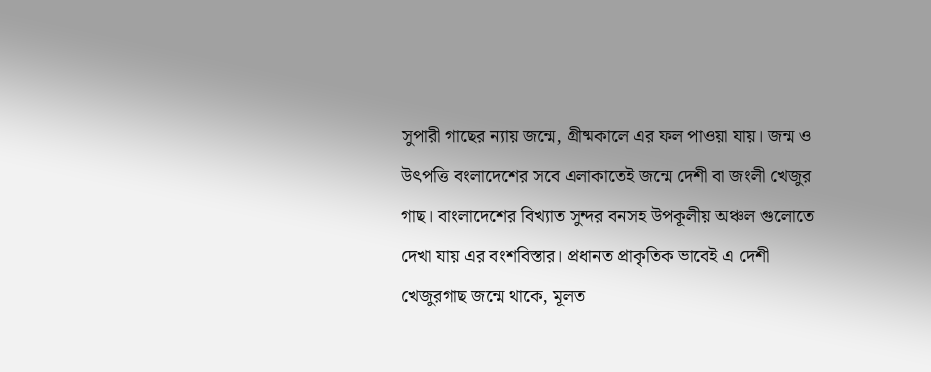সুপারী গাছের ন্যায় জন্মে, গ্রীষ্মকালে এর ফল পাওয়া যায়। জন্ম ও উৎপত্তি বংলাদেশের সবে এলাকাতেই জন্মে দেশী বা জংলী খেজুর গাছ। বাংলাদেশের বিখ্যাত সুন্দর বনসহ উপকূলীয় অঞ্চল গুলোতে দেখা যায় এর বংশবিস্তার। প্রধানত প্রাকৃতিক ভাবেই এ দেশী খেজুরগাছ জন্মে থাকে, মূলত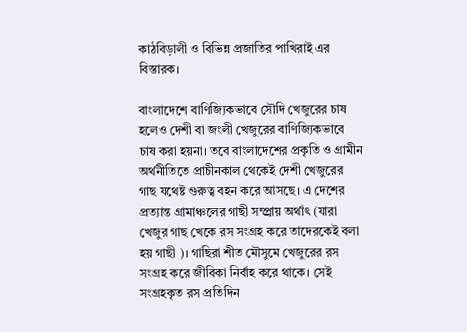কাঠবিড়ালী ও বিভিন্ন প্রজাতির পাখিরাই এর বিস্তারক।

বাংলাদেশে বাণিজ্যিকভাবে সৌদি খেজুরের চাষ হলেও দেশী বা জংলী খেজুরের বাণিজ্যিকভাবে চাষ করা হয়না। তবে বাংলাদেশের প্রকৃতি ও গ্রামীন অর্থনীতিতে প্রাচীনকাল থেকেই দেশী খেজুরের গাছ যথেষ্ট গুরুত্ব বহন করে আসছে। এ দেশের প্রত্যান্ত গ্রামাঞ্চলের গাছী সম্প্র্রায় অর্থাৎ (যারা খেজুর গাছ খেকে রস সংগ্রহ করে তাদেরকেই বলা হয় গাছী )। গাছিরা শীত মৌসুমে খেজুরের রস সংগ্রহ করে জীবিকা নির্বাহ করে থাকে। সেই সংগ্রহকৃত রস প্রতিদিন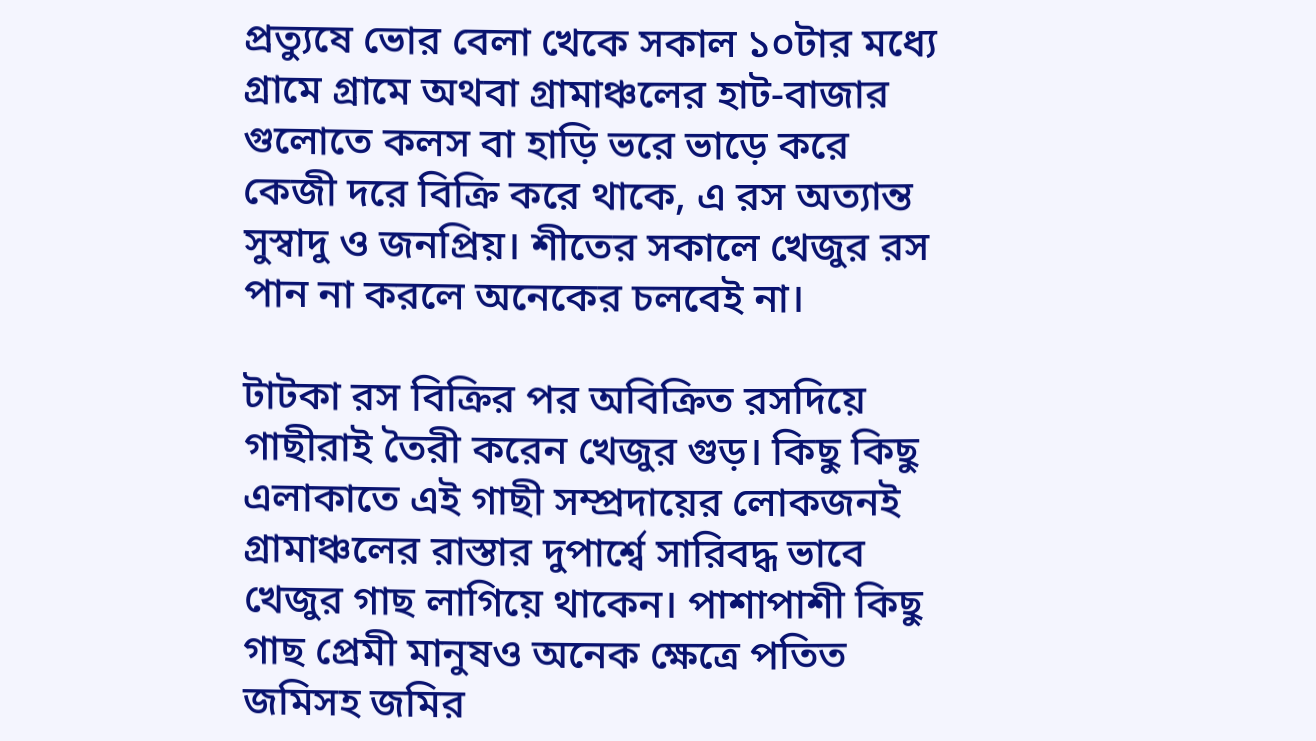প্রত্যুষে ভোর বেলা খেকে সকাল ১০টার মধ্যে গ্রামে গ্রামে অথবা গ্রামাঞ্চলের হাট-বাজার গুলোতে কলস বা হাড়ি ভরে ভাড়ে করে কেজী দরে বিক্রি করে থাকে, এ রস অত্যান্ত সুস্বাদু ও জনপ্রিয়। শীতের সকালে খেজুর রস পান না করলে অনেকের চলবেই না।

টাটকা রস বিক্রির পর অবিক্রিত রসদিয়ে গাছীরাই তৈরী করেন খেজুর গুড়। কিছু কিছু এলাকাতে এই গাছী সম্প্রদায়ের লোকজনই গ্রামাঞ্চলের রাস্তার দুপার্শ্বে সারিবদ্ধ ভাবে খেজুর গাছ লাগিয়ে থাকেন। পাশাপাশী কিছু গাছ প্রেমী মানুষও অনেক ক্ষেত্রে পতিত জমিসহ জমির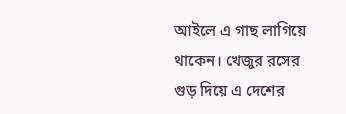আইলে এ গাছ লাগিয়ে থাকেন। খেজুর রসের গুড় দিয়ে এ দেশের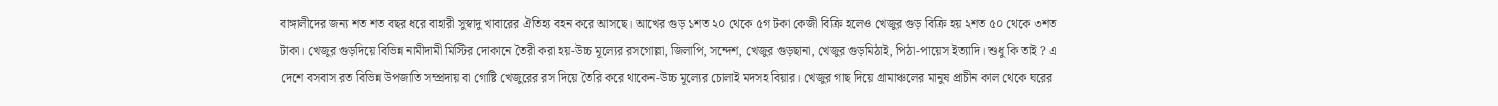বাঙ্গালীদের জন্য শত শত বছর ধরে বাহারী সুস্বাদু খাবারের ঐতিহ্য বহন করে আসছে। আখের গুড় ১শত ২০ থেকে ৫গ টকা কেজী বিক্রি হলেও খেজুর গুড় বিক্রি হয় ২শত ৫০ থেকে ৩শত টাকা। খেজুর গুড়দিয়ে বিভিন্ন নামীদামী মিস্টির দোকানে তৈরী করা হয়-উচ্চ মূল্যের রসগোল্লা, জিলাপি, সন্দেশ, খেজুর গুড়ছানা, খেজুর গুড়মিঠাই, পিঠা-পায়েস ইত্যাদি। শুধু কি তাই ? এ দেশে বসবাস রত বিভিন্ন উপজাতি সম্প্রদায় বা গোষ্টি খেজুরের রস দিয়ে তৈরি করে থাকেন-উচ্চ মূল্যের চোলাই মদসহ বিয়ার। খেজুর গাছ দিয়ে গ্রামাঞ্চলের মানুষ প্রাচীন কাল থেকে ঘরের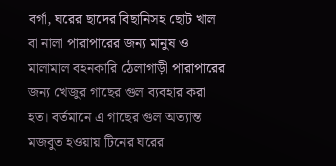বর্গা, ঘরের ছাদের বিছানিসহ ছোট খাল বা নালা পারাপারের জন্য মানুষ ও মালামাল বহনকারি ঠেলাগাড়ী পারাপারের জন্য খেজুর গাছের গুল ব্যবহার করা হত। বর্তমানে এ গাছের গুল অত্যান্ত মজবুত হওয়ায় টিনের ঘরের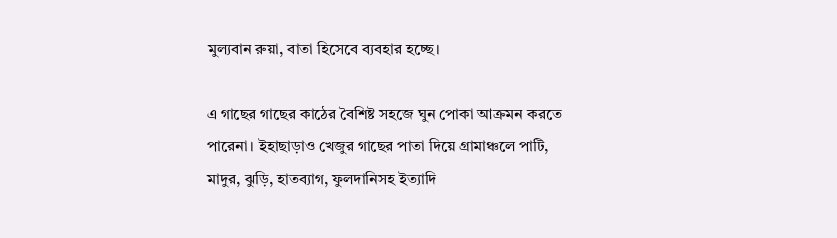মুল্যবান রুয়া, বাতা হিসেবে ব্যবহার হচ্ছে।

এ গাছের গাছের কাঠের বৈশিষ্ট সহজে ঘুন পোকা আক্রমন করতে পারেনা। ইহাছাড়াও খেজুর গাছের পাতা দিয়ে গ্রামাঞ্চলে পাটি, মাদুর, ঝুড়ি, হাতব্যাগ, ফুলদানিসহ ইত্যাদি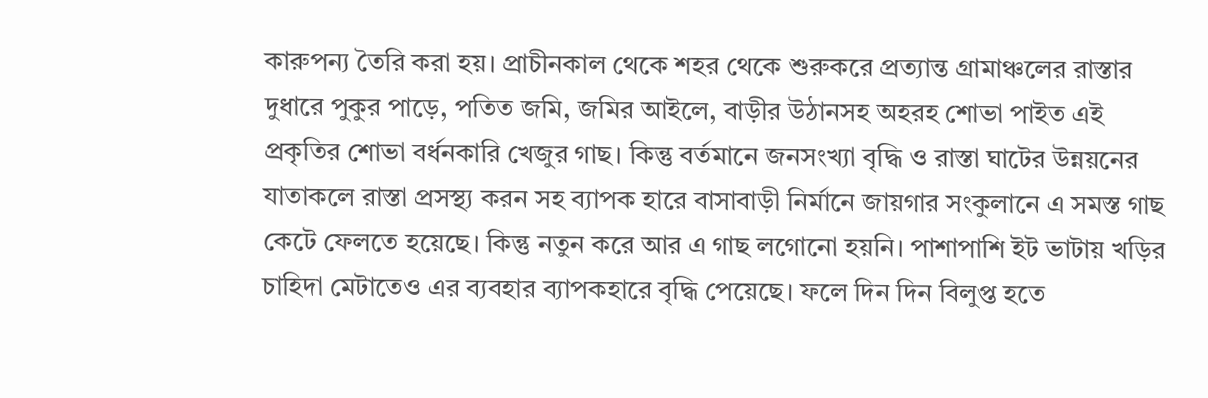কারুপন্য তৈরি করা হয়। প্রাচীনকাল থেকে শহর থেকে শুরুকরে প্রত্যান্ত গ্রামাঞ্চলের রাস্তার দুধারে পুকুর পাড়ে, পতিত জমি, জমির আইলে, বাড়ীর উঠানসহ অহরহ শোভা পাইত এই প্রকৃতির শোভা বর্ধনকারি খেজুর গাছ। কিন্তু বর্তমানে জনসংখ্যা বৃদ্ধি ও রাস্তা ঘাটের উন্নয়নের যাতাকলে রাস্তা প্রসস্থ্য করন সহ ব্যাপক হারে বাসাবাড়ী নির্মানে জায়গার সংকুলানে এ সমস্ত গাছ কেটে ফেলতে হয়েছে। কিন্তু নতুন করে আর এ গাছ লগোনো হয়নি। পাশাপাশি ইট ভাটায় খড়ির চাহিদা মেটাতেও এর ব্যবহার ব্যাপকহারে বৃদ্ধি পেয়েছে। ফলে দিন দিন বিলুপ্ত হতে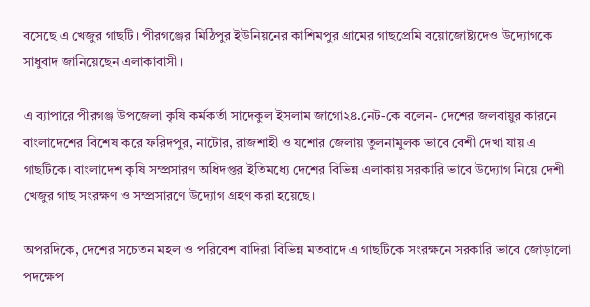বসেছে এ খেজুর গাছটি। পীরগঞ্জের মিঠিপুর ইউনিয়নের কাশিমপুর গ্রামের গাছপ্রেমি বয়োজোষ্ট্যদেও উদ্যোগকে সাধুবাদ জানিয়েছেন এলাকাবাসী।

এ ব্যাপারে পীরগঞ্জ উপজেলা কৃষি কর্মকর্তা সাদেকুল ইসলাম জাগো২৪.নেট-কে বলেন- দেশের জলবায়ুর কারনে বাংলাদেশের বিশেষ করে ফরিদপুর, নাটোর, রাজশাহী ও যশোর জেলায় তুলনামুলক ভাবে বেশী দেখা যায় এ গাছটিকে। বাংলাদেশ কৃষি সম্প্রসারণ অধিদপ্তর ইতিমধ্যে দেশের বিভিন্ন এলাকায় সরকারি ভাবে উদ্যোগ নিয়ে দেশী খেজুর গাছ সংরক্ষণ ও সম্প্রসারণে উদ্যোগ গ্রহণ করা হয়েছে।

অপরদিকে, দেশের সচেতন মহল ও পরিবেশ বাদিরা বিভিন্ন মতবাদে এ গাছটিকে সংরক্ষনে সরকারি ভাবে জোড়ালো পদক্ষেপ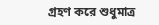গ্রহণ করে শুধুমাত্র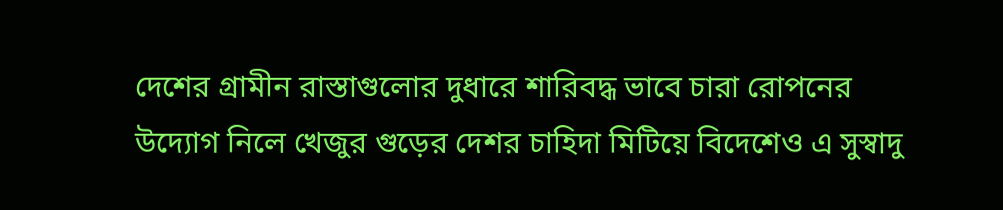দেশের গ্রামীন রাস্তাগুলোর দুধারে শারিবদ্ধ ভাবে চারা রোপনের উদ্যোগ নিলে খেজুর গুড়ের দেশর চাহিদা মিটিয়ে বিদেশেও এ সুস্বাদু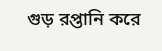গুড় রপ্তানি করে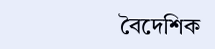বৈদেশিক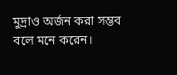মুদ্রাও অর্জন করা সম্ভব বলে মনে করেন।